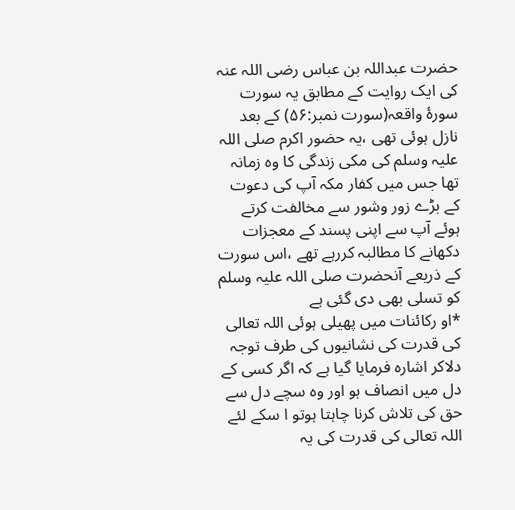حضرت عبداللہ بن عباس رضی اللہ عنہ کی ایک روایت کے مطابق یہ سورت سورۂ واقعہ(سورت نمبر:۵۶) کے بعد نازل ہوئی تھی ،یہ حضور اکرم صلی اللہ علیہ وسلم کی مکی زندگی کا وہ زمانہ تھا جس میں کفار مکہ آپ کی دعوت کے بڑے زور وشور سے مخالفت کرتے ہوئے آپ سے اپنی پسند کے معجزات دکھانے کا مطالبہ کررہے تھے ،اس سورت کے ذریعے آنحضرت صلی اللہ علیہ وسلم کو تسلی بھی دی گئی ہے
*او رکائنات میں پھیلی ہوئی اللہ تعالی کی قدرت کی نشانیوں کی طرف توجہ دلاکر اشارہ فرمایا گیا ہے کہ اگر کسی کے دل میں انصاف ہو اور وہ سچے دل سے حق کی تلاش کرنا چاہتا ہوتو ا سکے لئے اللہ تعالی کی قدرت کی یہ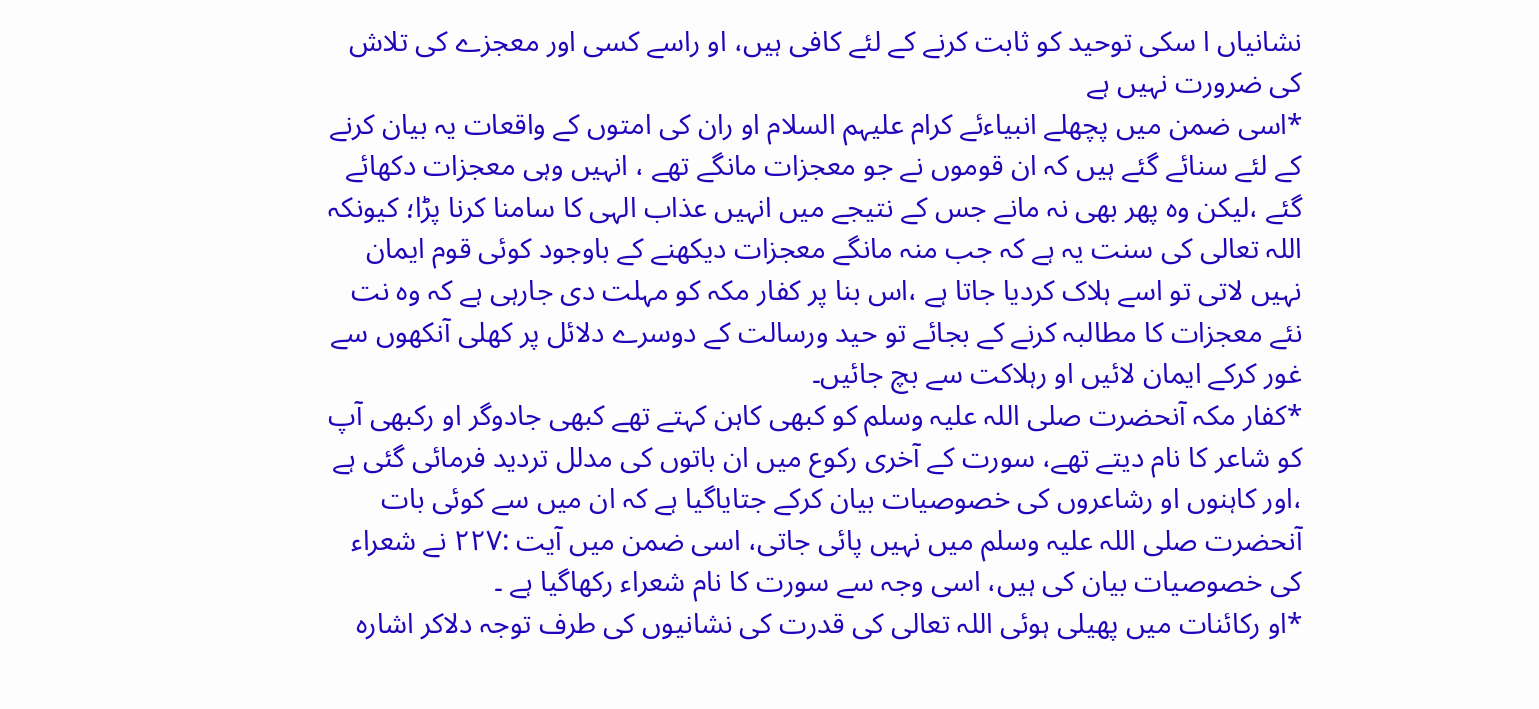نشانیاں ا سکی توحید کو ثابت کرنے کے لئے کافی ہیں، او راسے کسی اور معجزے کی تلاش کی ضرورت نہیں ہے
*اسی ضمن میں پچھلے انبیاءئے کرام علیہم السلام او ران کی امتوں کے واقعات یہ بیان کرنے کے لئے سنائے گئے ہیں کہ ان قوموں نے جو معجزات مانگے تھے ، انہیں وہی معجزات دکھائے گئے ،لیکن وہ پھر بھی نہ مانے جس کے نتیجے میں انہیں عذاب الہی کا سامنا کرنا پڑا؛ کیونکہ اللہ تعالی کی سنت یہ ہے کہ جب منہ مانگے معجزات دیکھنے کے باوجود کوئی قوم ایمان نہیں لاتی تو اسے ہلاک کردیا جاتا ہے ،اس بنا پر کفار مکہ کو مہلت دی جارہی ہے کہ وہ نت نئے معجزات کا مطالبہ کرنے کے بجائے تو حید ورسالت کے دوسرے دلائل پر کھلی آنکھوں سے غور کرکے ایمان لائیں او رہلاکت سے بچ جائیں۔
*کفار مکہ آنحضرت صلی اللہ علیہ وسلم کو کبھی کاہن کہتے تھے کبھی جادوگر او رکبھی آپ کو شاعر کا نام دیتے تھے، سورت کے آخری رکوع میں ان باتوں کی مدلل تردید فرمائی گئی ہے ،اور کاہنوں او رشاعروں کی خصوصیات بیان کرکے جتایاگیا ہے کہ ان میں سے کوئی بات آنحضرت صلی اللہ علیہ وسلم میں نہیں پائی جاتی، اسی ضمن میں آیت :۲۲۷ نے شعراء کی خصوصیات بیان کی ہیں، اسی وجہ سے سورت کا نام شعراء رکھاگیا ہے ۔
*او رکائنات میں پھیلی ہوئی اللہ تعالی کی قدرت کی نشانیوں کی طرف توجہ دلاکر اشارہ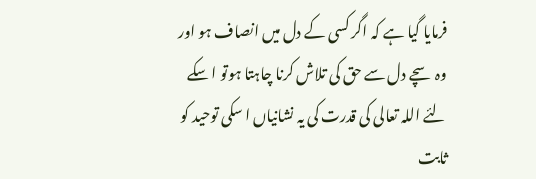فرمایا گیا ہے کہ اگر کسی کے دل میں انصاف ہو اور وہ سچے دل سے حق کی تلاش کرنا چاہتا ہوتو ا سکے لئے اللہ تعالی کی قدرت کی یہ نشانیاں ا سکی توحید کو ثابت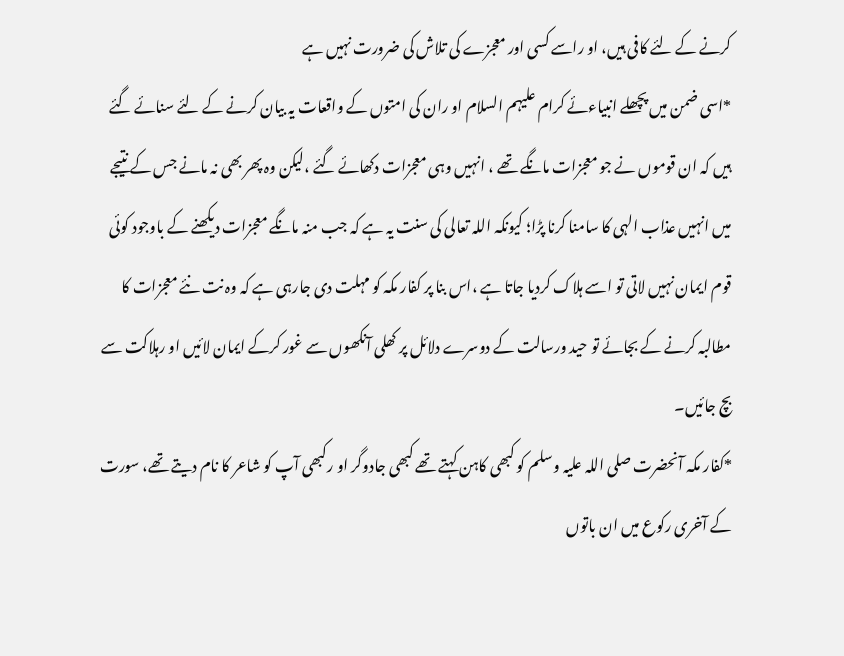کرنے کے لئے کافی ہیں، او راسے کسی اور معجزے کی تلاش کی ضرورت نہیں ہے
*اسی ضمن میں پچھلے انبیاءئے کرام علیہم السلام او ران کی امتوں کے واقعات یہ بیان کرنے کے لئے سنائے گئے ہیں کہ ان قوموں نے جو معجزات مانگے تھے ، انہیں وہی معجزات دکھائے گئے ،لیکن وہ پھر بھی نہ مانے جس کے نتیجے میں انہیں عذاب الہی کا سامنا کرنا پڑا؛ کیونکہ اللہ تعالی کی سنت یہ ہے کہ جب منہ مانگے معجزات دیکھنے کے باوجود کوئی قوم ایمان نہیں لاتی تو اسے ہلاک کردیا جاتا ہے ،اس بنا پر کفار مکہ کو مہلت دی جارہی ہے کہ وہ نت نئے معجزات کا مطالبہ کرنے کے بجائے تو حید ورسالت کے دوسرے دلائل پر کھلی آنکھوں سے غور کرکے ایمان لائیں او رہلاکت سے بچ جائیں۔
*کفار مکہ آنحضرت صلی اللہ علیہ وسلم کو کبھی کاہن کہتے تھے کبھی جادوگر او رکبھی آپ کو شاعر کا نام دیتے تھے، سورت کے آخری رکوع میں ان باتوں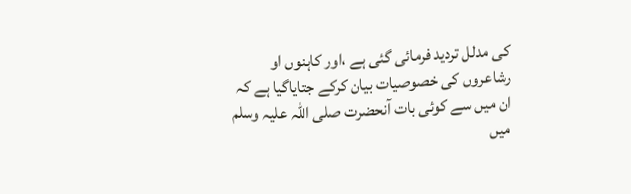کی مدلل تردید فرمائی گئی ہے ،اور کاہنوں او رشاعروں کی خصوصیات بیان کرکے جتایاگیا ہے کہ ان میں سے کوئی بات آنحضرت صلی اللہ علیہ وسلم میں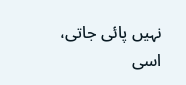نہیں پائی جاتی، اسی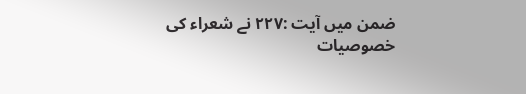ضمن میں آیت :۲۲۷ نے شعراء کی خصوصیات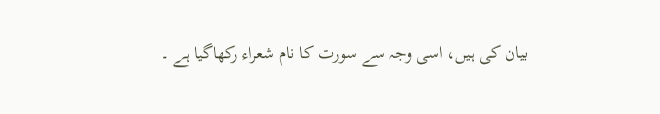بیان کی ہیں، اسی وجہ سے سورت کا نام شعراء رکھاگیا ہے ۔